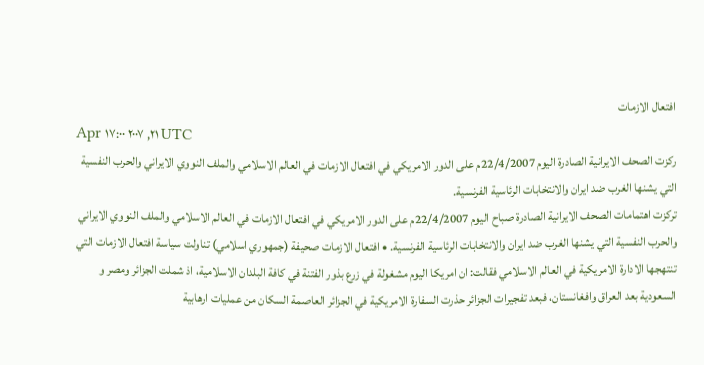افتعال الازمات
Apr ٢١, ٢٠٠٧ ١٧:٠٠ UTC
ركزت الصحف الايرانية الصادرة اليوم 22/4/2007م على الدور الامريكي في افتعال الازمات في العالم الاسلامي والملف النووي الايراني والحرب النفسية التي يشنها الغرب ضد ايران والانتخابات الرئاسية الفرنسية.
تركزت اهتمامات الصحف الايرانية الصادرة صباح اليوم 22/4/2007م على الدور الامريكي في افتعال الازمات في العالم الاسلامي والملف النووي الايراني والحرب النفسية التي يشنها الغرب ضد ايران والانتخابات الرئاسية الفرنسية. • افتعال الازمات صحیفة (جمهوري اسلامي) تناولت سياسة افتعال الازمات التي تنتهجها الادارة الامريكية في العالم الاسلامي فقالت: ان امريكا اليوم مشغولة في زرع بذور الفتنة في كافة البلدان الاسلامية، اذ شملت الجزائر ومصر و السعودية بعد العراق وافغانستان، فبعد تفجيرات الجزائر حذرت السفارة الامريكية في الجزائر العاصمة السكان من عمليات ارهابية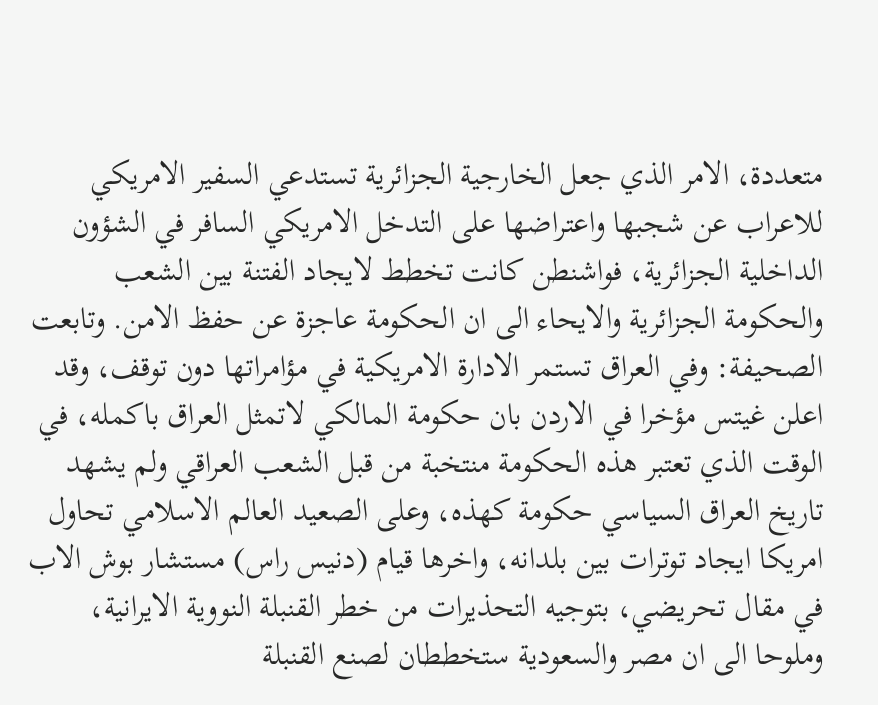متعددة، الامر الذي جعل الخارجية الجزائرية تستدعي السفير الامريكي للاعراب عن شجبها واعتراضها على التدخل الامريكي السافر في الشؤون الداخلية الجزائرية، فواشنطن كانت تخطط لايجاد الفتنة بين الشعب والحكومة الجزائرية والايحاء الى ان الحكومة عاجزة عن حفظ الامن. وتابعت الصحيفة: وفي العراق تستمر الادارة الامريكية في مؤامراتها دون توقف، وقد اعلن غيتس مؤخرا في الاردن بان حكومة المالكي لاتمثل العراق باكمله، في الوقت الذي تعتبر هذه الحكومة منتخبة من قبل الشعب العراقي ولم يشهد تاريخ العراق السياسي حكومة كهذه، وعلى الصعيد العالم الاسلامي تحاول امريكا ايجاد توترات بين بلدانه، واخرها قيام (دنيس راس) مستشار بوش الاب في مقال تحريضي، بتوجيه التحذيرات من خطر القنبلة النووية الايرانية، وملوحا الى ان مصر والسعودية ستخططان لصنع القنبلة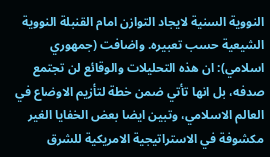النووية السنية لايجاد التوازن امام القنبلة النووية الشيعية حسب تعبيره. واضافت (جمهوري اسلامي): ان هذه التحليلات والوقائع لن تجتمع صدفه، بل انها تأتي ضمن خطة لتأزيم الاوضاع في العالم الاسلامي، وتبين ايضا بعض الخفايا الغير مكشوفة في الاستراتيجية الامريكية للشرق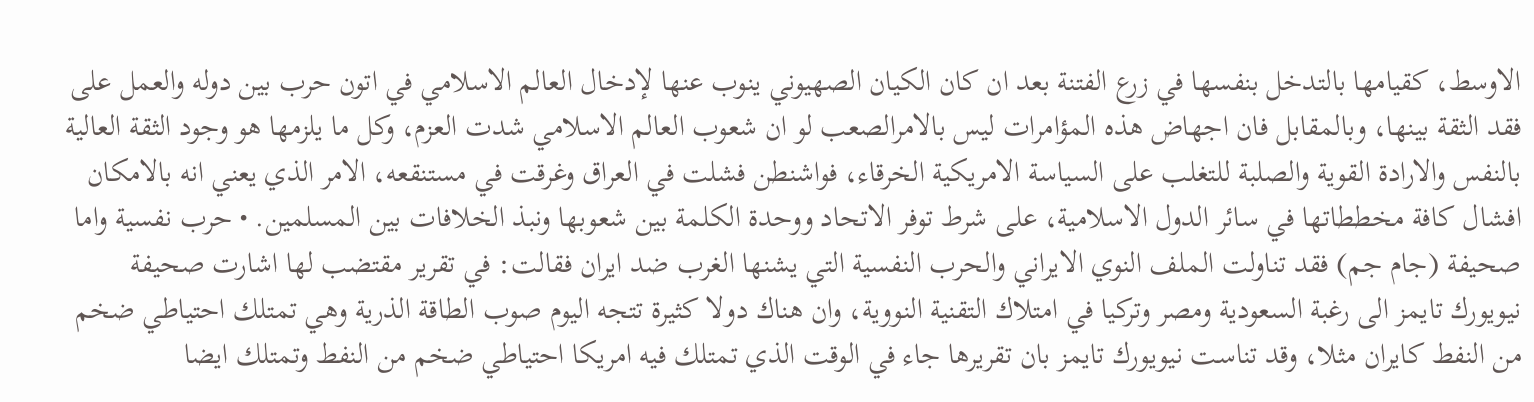الاوسط، كقيامها بالتدخل بنفسها في زرع الفتنة بعد ان كان الكيان الصهيوني ينوب عنها لإدخال العالم الاسلامي في اتون حرب بين دوله والعمل على فقد الثقة بينها، وبالمقابل فان اجهاض هذه المؤامرات ليس بالامرالصعب لو ان شعوب العالم الاسلامي شدت العزم، وكل ما يلزمها هو وجود الثقة العالية بالنفس والارادة القوية والصلبة للتغلب على السياسة الامريكية الخرقاء، فواشنطن فشلت في العراق وغرقت في مستنقعه، الامر الذي يعني انه بالامكان افشال كافة مخططاتها في سائر الدول الاسلامية، على شرط توفر الاتحاد ووحدة الكلمة بين شعوبها ونبذ الخلافات بين المسلمين. • حرب نفسية واما صحیفة (جام جم) فقد تناولت الملف النوي الايراني والحرب النفسية التي يشنها الغرب ضد ايران فقالت: في تقرير مقتضب لها اشارت صحيفة نيويورك تايمز الى رغبة السعودية ومصر وتركيا في امتلاك التقنية النووية، وان هناك دولا كثيرة تتجه اليوم صوب الطاقة الذرية وهي تمتلك احتياطي ضخم من النفط كايران مثلا، وقد تناست نيويورك تايمز بان تقريرها جاء في الوقت الذي تمتلك فيه امريكا احتياطي ضخم من النفط وتمتلك ايضا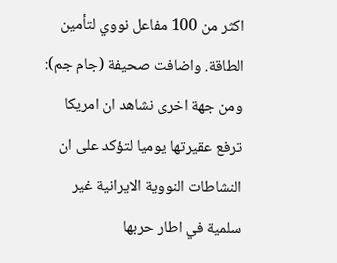اكثر من 100 مفاعل نووي لتأمين الطاقة. واضافت صحيفة (جام جم): ومن جهة اخرى نشاهد ان امريكا ترفع عقيرتها يوميا لتؤكد على ان النشاطات النووية الايرانية غير سلمية في اطار حربها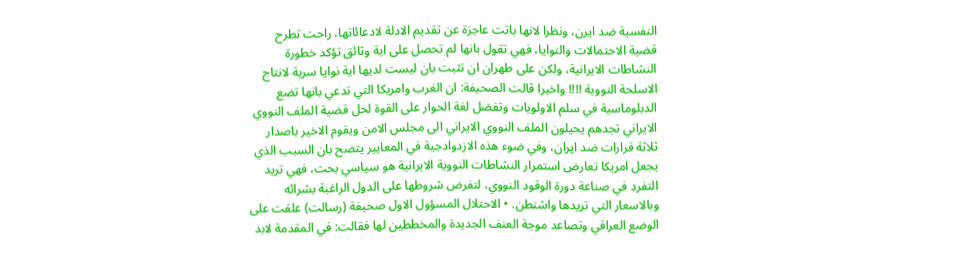النفسية ضد ايرن، ونظرا لانها باتت عاجزة عن تقديم الادلة لادعائاتها، راحت تطرح قضية الاحتمالات والنوايا، فهي تقول بانها لم تحصل على اية وثائق تؤكد خطورة النشاطات الايرانية، ولكن على طهران ان تثبت بان ليست لديها اية نوايا سرية لانتاج الاسلحة النووية !!!! واخيرا قالت الصحيفة: ان الغرب وامريكا التي تدعي بانها تضع الدبلوماسية في سلم الاولويات وتفضل لغة الحوار على القوة لحل قضية الملف النووي الايراني تجدهم يحيلون الملف النووي الايراني الى مجلس الامن ويقوم الاخير باصدار ثلاثة قرارات ضد ايران، وفي ضوء هذه الازدوادجية في المعايير يتضح بان السبب الذي يجعل امريكا تعارض استمرار النشاطات النووية الايرانية هو سياسي بحت، فهي تريد التفرد في صناعة دورة الوقود النووي، لتفرض شروطها على الدول الراغبة بشرائه وبالاسعار التي تريدها واشنطن. • الاحتلال المسؤول الاول صحیفة (رسالت) علقت على الوضع العراقي وتصاعد موجة العنف الجديدة والمخططين لها فقالت: في المقدمة لابد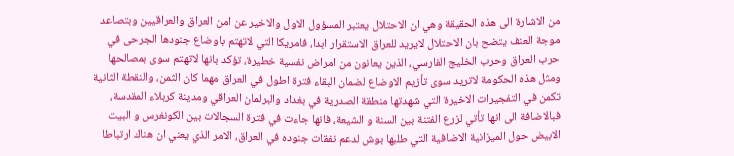من الاشارة الى هذه الحقيقة وهي ان الاحتلال یعتبر المسؤول الاول والاخير عن امن العراق والعراقيين وبتصاعد موجة العنف يتضح بان الاحتلال لايريد للعراق الاستقرار ابدا، فامريكا التي لاتهتم باوضاع جنودها الجرحى في حرب العراق وحرب الخليج الفارسي، الذين يعانون من امراض نفسية خطيرة، تؤكد بانها لاتهتم سوى بمصالحها ومثل هذه الحكومة لاتريد سوى تأزيم الاوضاع لضمان البقاء فترة اطول في العراق مهما كان الثمن، والنقطة الثانية تكمن في التفجيرات الاخيرة التي شهدتها منطقة الصدرية في بغداد والبرلمان العراقي ومدينة كربلاء المقدسة، فبالاضافة الى انها تأتي لزرع الفتنة بين السنة و الشيعة، فانها جاءت في فترة السجالات بين الكونغرس و البيت الابيض حول الميزانية الاضافية التي طلبها بوش لدعم نفقات جنوده في العراق، الامر الذي يعني ان هناك ارتباطا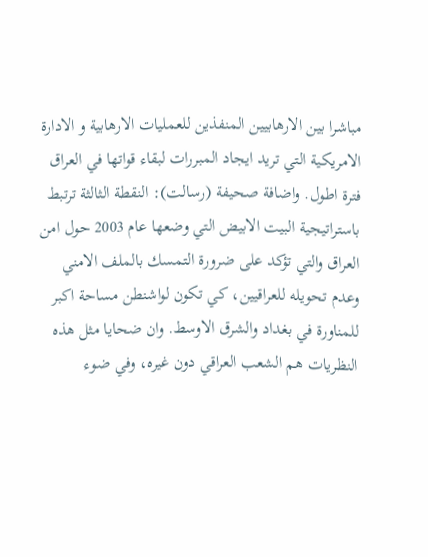مباشرا بين الارهابيين المنفذين للعمليات الارهابية و الادارة الامريكية التي تريد ايجاد المبررات لبقاء قواتها في العراق فترة اطول. واضافة صحيفة (رسالت): النقطة الثالثة ترتبط باستراتيجية البيت الابيض التي وضعها عام 2003 حول امن العراق والتي تؤكد على ضرورة التمسك بالملف الامني وعدم تحويله للعراقيين، كي تكون لواشنطن مساحة اكبر للمناورة في بغداد والشرق الاوسط. وان ضحايا مثل هذه النظريات هم الشعب العراقي دون غيره، وفي ضوء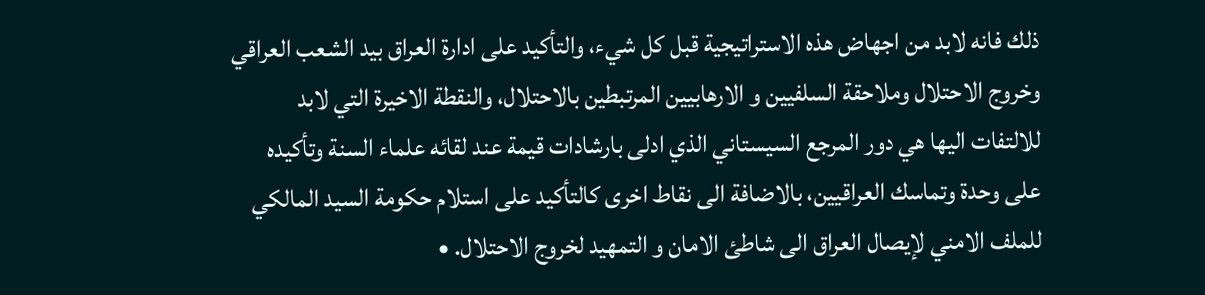ذلك فانه لابد من اجهاض هذه الاستراتيجية قبل كل شيء، والتأكيد على ادارة العراق بيد الشعب العراقي وخروج الاحتلال وملاحقة السلفيين و الارهابيين المرتبطين بالاحتلال، والنقطة الاخيرة التي لابد للالتفات اليها هي دور المرجع السيستاني الذي ادلى بارشادات قيمة عند لقائه علماء السنة وتأكيده على وحدة وتماسك العراقيين، بالاضافة الى نقاط اخرى كالتأكيد على استلام حكومة السيد المالكي للملف الامني لإيصال العراق الى شاطئ الامان و التمهيد لخروج الاحتلال. •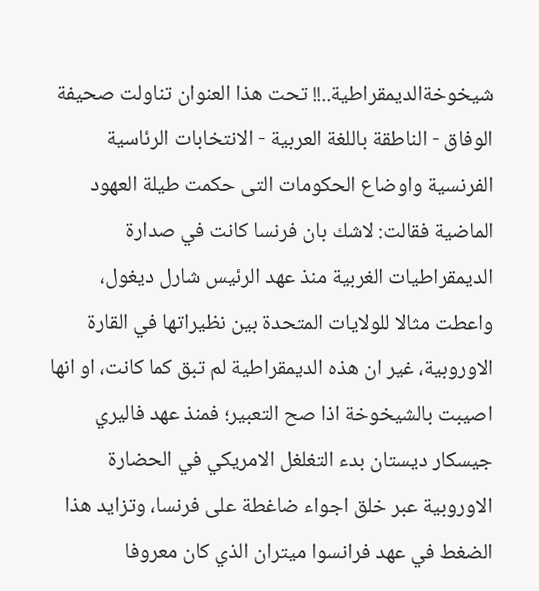شيخوخةالديمقراطية..!! تحت هذا العنوان تناولت صحیفة الوفاق - الناطقة باللغة العربية - الانتخابات الرئاسية الفرنسية واوضاع الحکومات التی حکمت طيلة العهود الماضية فقالت: لاشك بان فرنسا كانت في صدارة الديمقراطيات الغربية منذ عهد الرئيس شارل ديغول، واعطت مثالا للولايات المتحدة بين نظيراتها في القارة الاوروبية، غير ان هذه الديمقراطية لم تبق كما كانت، او انها اصيبت بالشيخوخة اذا صح التعبير؛ فمنذ عهد فاليري جيسكار ديستان بدء التغلغل الامريكي في الحضارة الاوروبية عبر خلق اجواء ضاغطة على فرنسا، وتزايد هذا الضغط في عهد فرانسوا ميتران الذي كان معروفا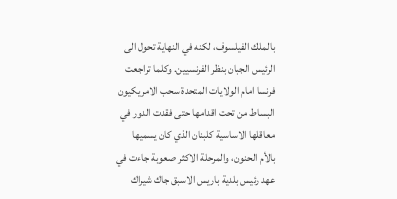بالملك الفيلسوف، لكنه في النهاية تحول الى الرئيس الجبان بنظر الفرنسيين. وكلما تراجعت فرنسا امام الولايات المتحدة سحب الامريكيون البساط من تحت اقدامها حتى فقدت الدور في معاقلها الاساسية كلبنان الذي كان يسميها بالأم الحنون، والمرحلة الاكثر صعوبة جاءت في عهد رئيس بلدية باريس الاسبق جاك شيراك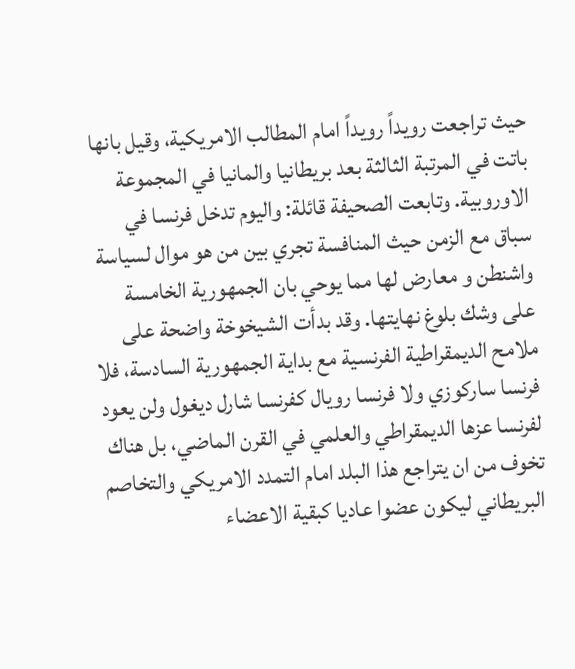حيث تراجعت رويداً رويداً امام المطالب الامريكية، وقيل بانها باتت في المرتبة الثالثة بعد بريطانيا والمانيا في المجموعة الاوروبية. وتابعت الصحیفة قائلة: واليوم تدخل فرنسا في سباق مع الزمن حيث المنافسة تجري بين من هو موال لسياسة واشنطن و معارض لها مما يوحي بان الجمهورية الخامسة على وشك بلوغ نهايتها. وقد بدأت الشيخوخة واضحة على ملامح الديمقراطية الفرنسية مع بداية الجمهورية السادسة، فلا فرنسا ساركوزي ولا فرنسا رويال كفرنسا شارل ديغول ولن يعود لفرنسا عزها الديمقراطي والعلمي في القرن الماضي، بل هناك تخوف من ان يتراجع هذا البلد امام التمدد الامريكي والتخاصم البريطاني ليكون عضوا عاديا كبقية الاعضاء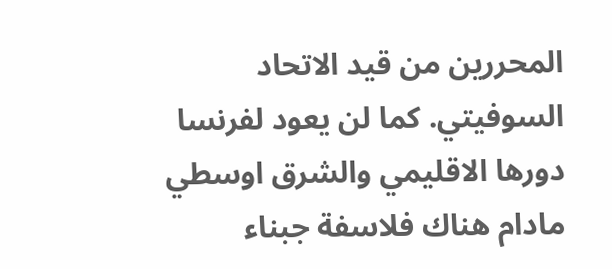المحررين من قيد الاتحاد السوفيتي. كما لن يعود لفرنسا دورها الاقليمي والشرق اوسطي مادام هناك فلاسفة جبناء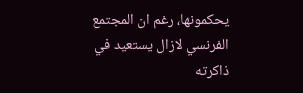يحكمونها، رغم ان المجتمع الفرنسي لازال يستعيد في ذاكرته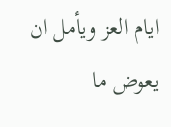ايام العز ويأمل ان يعوض ما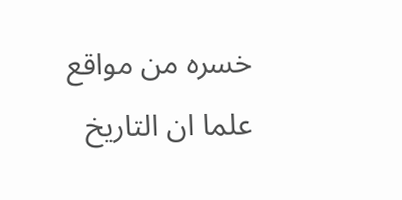خسره من مواقع علما ان التاريخ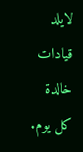لايلد قيادات خالدة كل يوم.